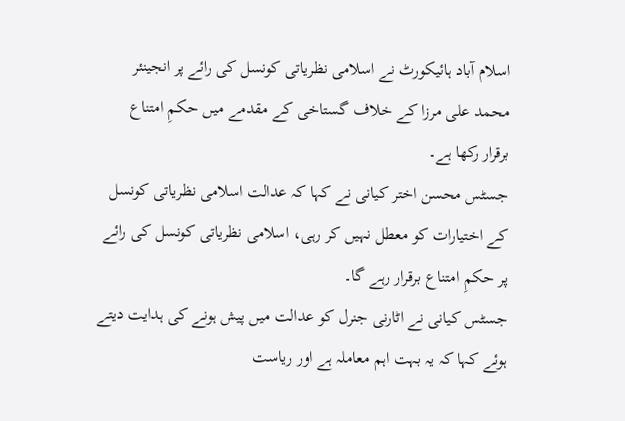اسلام آباد ہائیکورٹ نے اسلامی نظریاتی کونسل کی رائے پر انجینئر محمد علی مرزا کے خلاف گستاخی کے مقدمے میں حکمِ امتناع برقرار رکھا ہے۔
جسٹس محسن اختر کیانی نے کہا کہ عدالت اسلامی نظریاتی کونسل کے اختیارات کو معطل نہیں کر رہی، اسلامی نظریاتی کونسل کی رائے پر حکمِ امتناع برقرار رہے گا۔
جسٹس کیانی نے اٹارنی جنرل کو عدالت میں پیش ہونے کی ہدایت دیتے ہوئے کہا کہ یہ بہت اہم معاملہ ہے اور ریاست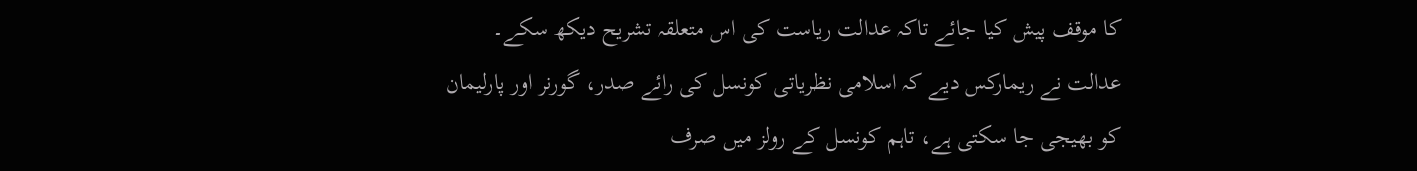کا موقف پیش کیا جائے تاکہ عدالت ریاست کی اس متعلقہ تشریح دیکھ سکے۔
عدالت نے ریمارکس دیے کہ اسلامی نظریاتی کونسل کی رائے صدر، گورنر اور پارلیمان کو بھیجی جا سکتی ہے، تاہم کونسل کے رولز میں صرف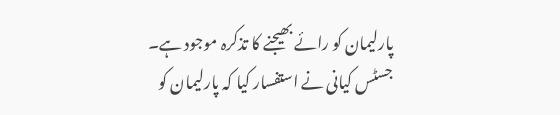پارلیمان کو رائے بھیجنے کا تذکرہ موجود ہے۔
جسٹس کیانی نے استفسار کیا کہ پارلیمان کو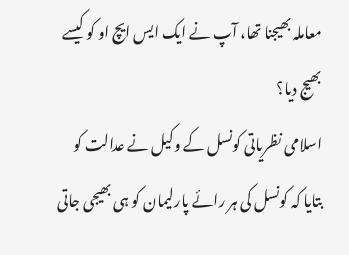معاملہ بھیجنا تھا، آپ نے ایک ایس ایچ او کو کیسے بھیج دیا؟
اسلامی نظریاتی کونسل کے وکیل نے عدالت کو بتایا کہ کونسل کی ہر رائے پارلیمان کو ہی بھیجی جاتی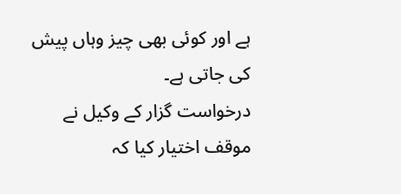ہے اور کوئی بھی چیز وہاں پیش کی جاتی ہے۔
درخواست گزار کے وکیل نے موقف اختیار کیا کہ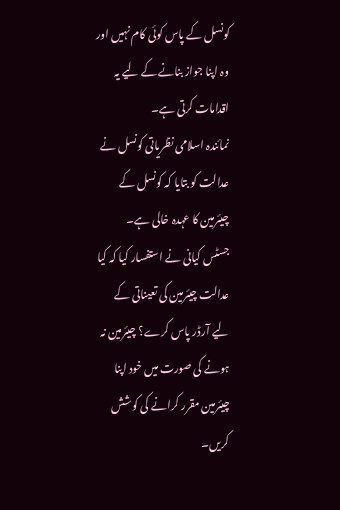کونسل کے پاس کوئی کام نہیں اور وہ اپنا جواز بنانے کے لیے یہ اقدامات کرتی ہے۔
نمائندہ اسلامی نظریاتی کونسل نے عدالت کو بتایا کہ کونسل کے چیئرمین کا عہدہ خالی ہے۔
جسٹس کیانی نے استفسار کیا کہ کیا عدالت چیئرمین کی تعیناتی کے لیے آرڈر پاس کرے؟ چیئرمین نہ ہونے کی صورت میں خود اپنا چیئرمین مقرر کرانے کی کوشش کریں۔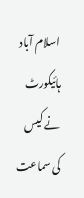اسلام آباد ہائیکورٹ نے کیس کی سماعت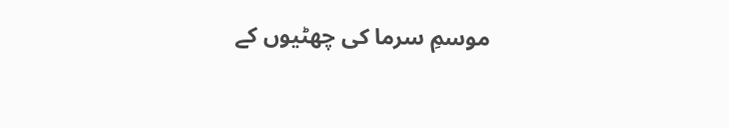موسمِ سرما کی چھٹیوں کے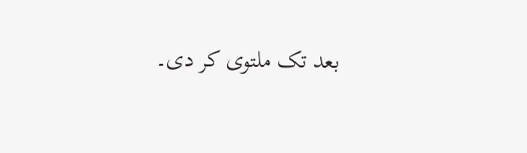بعد تک ملتوی کر دی۔